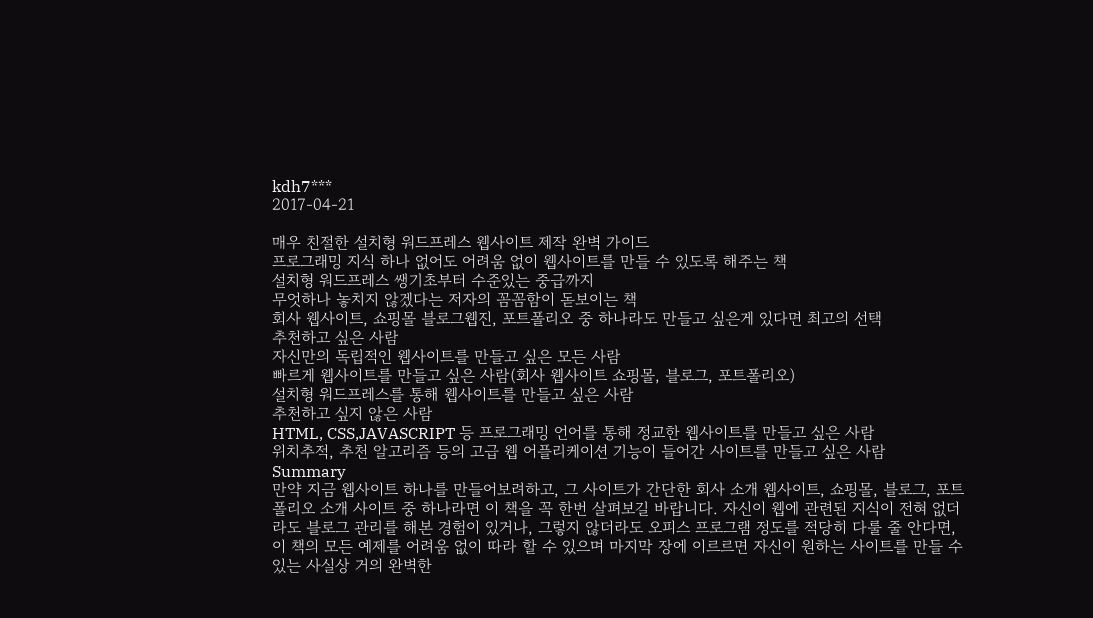kdh7***
2017-04-21

매우 친절한 설치형 워드프레스 웹사이트 제작 완벽 가이드
프로그래밍 지식 하나 없어도 어려움 없이 웹사이트를 만들 수 있도록 해주는 책
설치형 워드프레스 쌩기초부터 수준있는 중급까지
무엇하나 놓치지 않겠다는 저자의 꼼꼼함이 돋보이는 책
회사 웹사이트, 쇼핑몰 블로그웹진, 포트폴리오 중 하나라도 만들고 싶은게 있다면 최고의 선택
추천하고 싶은 사람
자신만의 독립적인 웹사이트를 만들고 싶은 모든 사람
빠르게 웹사이트를 만들고 싶은 사람(회사 웹사이트 쇼핑몰, 블로그, 포트폴리오)
설치형 워드프레스를 통해 웹사이트를 만들고 싶은 사람
추천하고 싶지 않은 사람
HTML, CSS,JAVASCRIPT 등 프로그래밍 언어를 통해 정교한 웹사이트를 만들고 싶은 사람
위치추적, 추천 알고리즘 등의 고급 웹 어플리케이션 기능이 들어간 사이트를 만들고 싶은 사람
Summary
만약 지금 웹사이트 하나를 만들어보려하고, 그 사이트가 간단한 회사 소개 웹사이트, 쇼핑몰, 블로그, 포트폴리오 소개 사이트 중 하나라면 이 책을 꼭 한번 살펴보길 바랍니다. 자신이 웹에 관련된 지식이 전혀 없더라도 블로그 관리를 해본 경험이 있거나, 그렇지 않더라도 오피스 프로그램 정도를 적당히 다룰 줄 안다면, 이 책의 모든 예제를 어려움 없이 따라 할 수 있으며 마지막 장에 이르르면 자신이 원하는 사이트를 만들 수 있는 사실상 거의 완벽한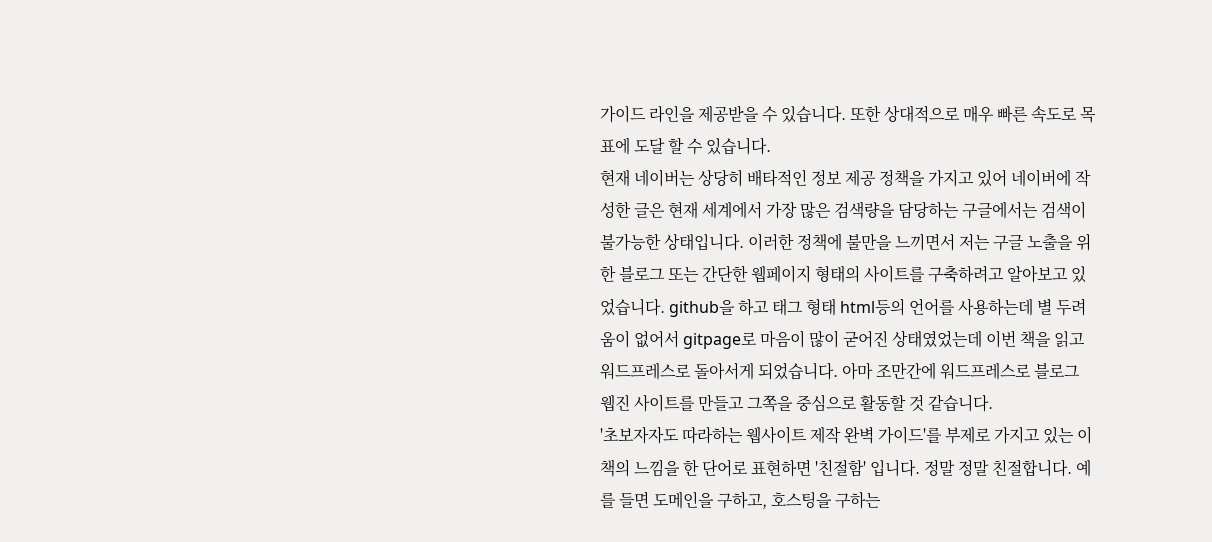가이드 라인을 제공받을 수 있습니다. 또한 상대적으로 매우 빠른 속도로 목표에 도달 할 수 있습니다.
현재 네이버는 상당히 배타적인 정보 제공 정책을 가지고 있어 네이버에 작성한 글은 현재 세계에서 가장 많은 검색량을 담당하는 구글에서는 검색이 불가능한 상태입니다. 이러한 정책에 불만을 느끼면서 저는 구글 노출을 위한 블로그 또는 간단한 웹페이지 형태의 사이트를 구축하려고 알아보고 있었습니다. github을 하고 태그 형태 html등의 언어를 사용하는데 별 두려움이 없어서 gitpage로 마음이 많이 굳어진 상태였었는데 이번 책을 읽고 워드프레스로 돌아서게 되었습니다. 아마 조만간에 워드프레스로 블로그 웹진 사이트를 만들고 그쪽을 중심으로 활동할 것 같습니다.
'초보자자도 따라하는 웹사이트 제작 완벽 가이드'를 부제로 가지고 있는 이 책의 느낌을 한 단어로 표현하면 '친절함' 입니다. 정말 정말 친절합니다. 예를 들면 도메인을 구하고, 호스팅을 구하는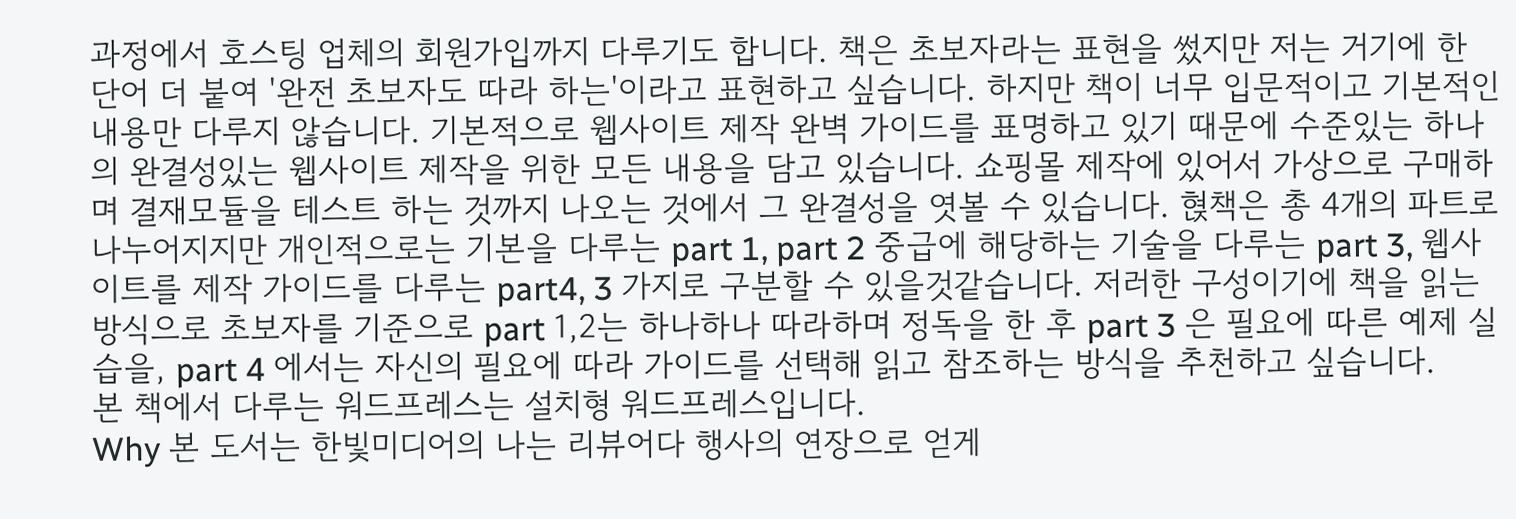과정에서 호스팅 업체의 회원가입까지 다루기도 합니다. 책은 초보자라는 표현을 썼지만 저는 거기에 한 단어 더 붙여 '완전 초보자도 따라 하는'이라고 표현하고 싶습니다. 하지만 책이 너무 입문적이고 기본적인 내용만 다루지 않습니다. 기본적으로 웹사이트 제작 완벽 가이드를 표명하고 있기 때문에 수준있는 하나의 완결성있는 웹사이트 제작을 위한 모든 내용을 담고 있습니다. 쇼핑몰 제작에 있어서 가상으로 구매하며 결재모듈을 테스트 하는 것까지 나오는 것에서 그 완결성을 엿볼 수 있습니다. 혅책은 총 4개의 파트로 나누어지지만 개인적으로는 기본을 다루는 part 1, part 2 중급에 해당하는 기술을 다루는 part 3, 웹사이트를 제작 가이드를 다루는 part4, 3 가지로 구분할 수 있을것같습니다. 저러한 구성이기에 책을 읽는 방식으로 초보자를 기준으로 part 1,2는 하나하나 따라하며 정독을 한 후 part 3 은 필요에 따른 예제 실습을, part 4 에서는 자신의 필요에 따라 가이드를 선택해 읽고 참조하는 방식을 추천하고 싶습니다.
본 책에서 다루는 워드프레스는 설치형 워드프레스입니다.
Why 본 도서는 한빛미디어의 나는 리뷰어다 행사의 연장으로 얻게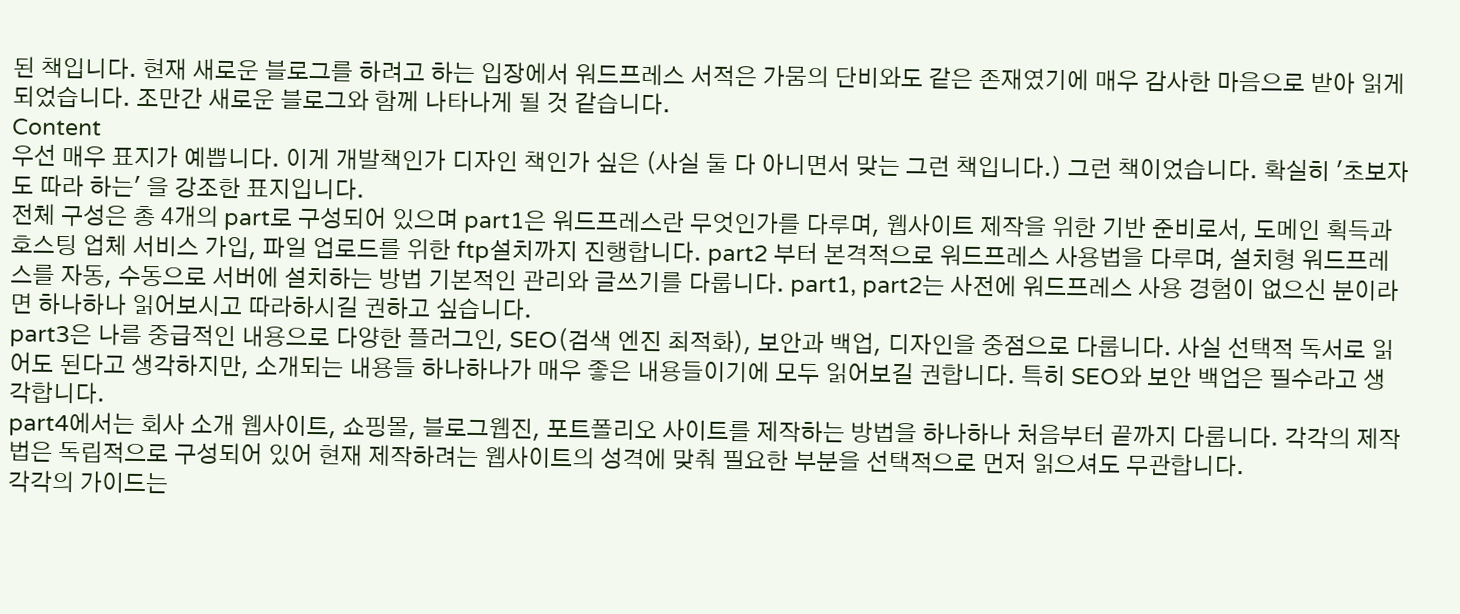된 책입니다. 현재 새로운 블로그를 하려고 하는 입장에서 워드프레스 서적은 가뭄의 단비와도 같은 존재였기에 매우 감사한 마음으로 받아 읽게 되었습니다. 조만간 새로운 블로그와 함께 나타나게 될 것 같습니다.
Content
우선 매우 표지가 예쁩니다. 이게 개발책인가 디자인 책인가 싶은 (사실 둘 다 아니면서 맞는 그런 책입니다.) 그런 책이었습니다. 확실히 '초보자도 따라 하는' 을 강조한 표지입니다.
전체 구성은 총 4개의 part로 구성되어 있으며 part1은 워드프레스란 무엇인가를 다루며, 웹사이트 제작을 위한 기반 준비로서, 도메인 획득과 호스팅 업체 서비스 가입, 파일 업로드를 위한 ftp설치까지 진행합니다. part2 부터 본격적으로 워드프레스 사용법을 다루며, 설치형 워드프레스를 자동, 수동으로 서버에 설치하는 방법 기본적인 관리와 글쓰기를 다룹니다. part1, part2는 사전에 워드프레스 사용 경험이 없으신 분이라면 하나하나 읽어보시고 따라하시길 권하고 싶습니다.
part3은 나름 중급적인 내용으로 다양한 플러그인, SEO(검색 엔진 최적화), 보안과 백업, 디자인을 중점으로 다룹니다. 사실 선택적 독서로 읽어도 된다고 생각하지만, 소개되는 내용들 하나하나가 매우 좋은 내용들이기에 모두 읽어보길 권합니다. 특히 SEO와 보안 백업은 필수라고 생각합니다.
part4에서는 회사 소개 웹사이트, 쇼핑몰, 블로그웹진, 포트폴리오 사이트를 제작하는 방법을 하나하나 처음부터 끝까지 다룹니다. 각각의 제작법은 독립적으로 구성되어 있어 현재 제작하려는 웹사이트의 성격에 맞춰 필요한 부분을 선택적으로 먼저 읽으셔도 무관합니다.
각각의 가이드는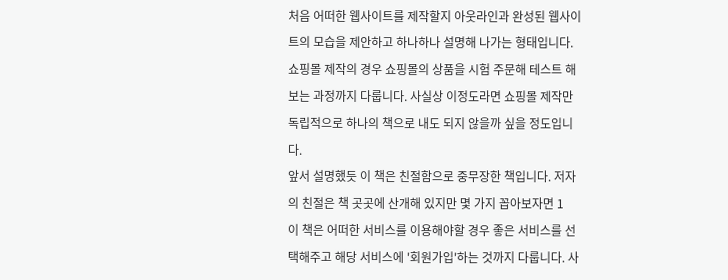처음 어떠한 웹사이트를 제작할지 아웃라인과 완성된 웹사이트의 모습을 제안하고 하나하나 설명해 나가는 형태입니다.
쇼핑몰 제작의 경우 쇼핑몰의 상품을 시험 주문해 테스트 해보는 과정까지 다룹니다. 사실상 이정도라면 쇼핑몰 제작만 독립적으로 하나의 책으로 내도 되지 않을까 싶을 정도입니다.
앞서 설명했듯 이 책은 친절함으로 중무장한 책입니다. 저자의 친절은 책 곳곳에 산개해 있지만 몇 가지 꼽아보자면 1
이 책은 어떠한 서비스를 이용해야할 경우 좋은 서비스를 선택해주고 해당 서비스에 '회원가입'하는 것까지 다룹니다. 사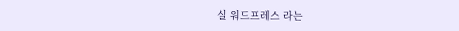실 워드프레스 라는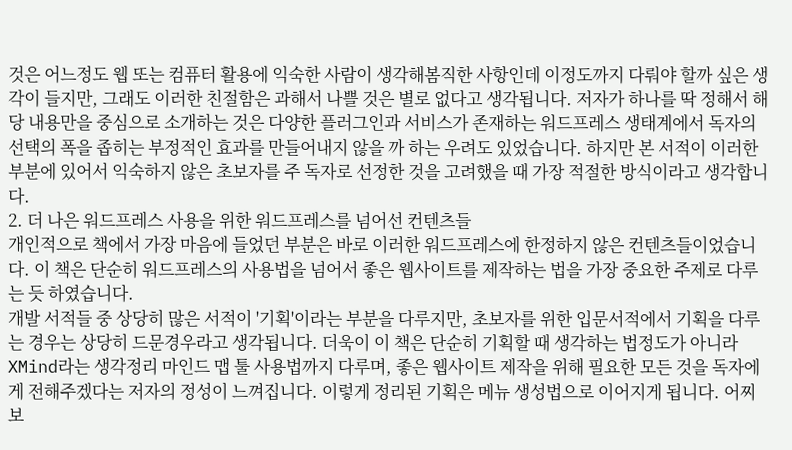것은 어느정도 웹 또는 컴퓨터 활용에 익숙한 사람이 생각해봄직한 사항인데 이정도까지 다뤄야 할까 싶은 생각이 들지만, 그래도 이러한 친절함은 과해서 나쁠 것은 별로 없다고 생각됩니다. 저자가 하나를 딱 정해서 해당 내용만을 중심으로 소개하는 것은 다양한 플러그인과 서비스가 존재하는 워드프레스 생태계에서 독자의 선택의 폭을 좁히는 부정적인 효과를 만들어내지 않을 까 하는 우려도 있었습니다. 하지만 본 서적이 이러한 부분에 있어서 익숙하지 않은 초보자를 주 독자로 선정한 것을 고려했을 때 가장 적절한 방식이라고 생각합니다.
2. 더 나은 워드프레스 사용을 위한 워드프레스를 넘어선 컨텐츠들
개인적으로 책에서 가장 마음에 들었던 부분은 바로 이러한 워드프레스에 한정하지 않은 컨텐츠들이었습니다. 이 책은 단순히 워드프레스의 사용법을 넘어서 좋은 웹사이트를 제작하는 법을 가장 중요한 주제로 다루는 듯 하였습니다.
개발 서적들 중 상당히 많은 서적이 '기획'이라는 부분을 다루지만, 초보자를 위한 입문서적에서 기획을 다루는 경우는 상당히 드문경우라고 생각됩니다. 더욱이 이 책은 단순히 기획할 때 생각하는 법정도가 아니라 XMind라는 생각정리 마인드 맵 툴 사용법까지 다루며, 좋은 웹사이트 제작을 위해 필요한 모든 것을 독자에게 전해주겠다는 저자의 정성이 느껴집니다. 이렇게 정리된 기획은 메뉴 생성법으로 이어지게 됩니다. 어찌보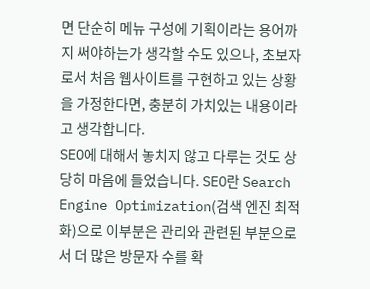면 단순히 메뉴 구성에 기획이라는 용어까지 써야하는가 생각할 수도 있으나, 초보자로서 처음 웹사이트를 구현하고 있는 상황을 가정한다면, 충분히 가치있는 내용이라고 생각합니다.
SEO에 대해서 놓치지 않고 다루는 것도 상당히 마음에 들었습니다. SEO란 Search Engine Optimization(검색 엔진 최적화)으로 이부분은 관리와 관련된 부분으로서 더 많은 방문자 수를 확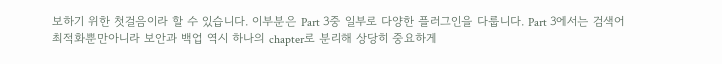보하기 위한 첫걸음이라 할 수 있습니다. 이부분은 Part 3중 일부로 다양한 플러그인을 다룹니다. Part 3에서는 검색어 최적화뿐만아니라 보안과 백업 역시 하나의 chapter로 분리해 상당히 중요하게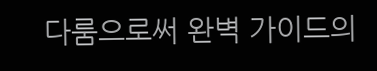다룸으로써 완벽 가이드의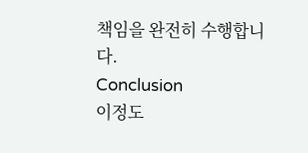책임을 완전히 수행합니다.
Conclusion
이정도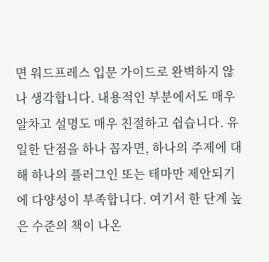면 워드프레스 입문 가이드로 완벽하지 않나 생각합니다. 내용적인 부분에서도 매우 알차고 설명도 매우 친절하고 쉽습니다. 유일한 단점을 하나 꼽자면, 하나의 주제에 대해 하나의 플러그인 또는 테마만 제안되기에 다양성이 부족합니다. 여기서 한 단계 높은 수준의 책이 나온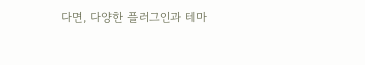다면, 다양한 플러그인과 테마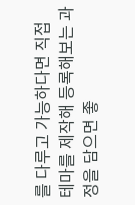를 다루고 가능하다면 직접 테마를 제작해 등록해보는 과정을 담으면 좋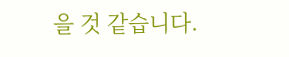을 것 같습니다.